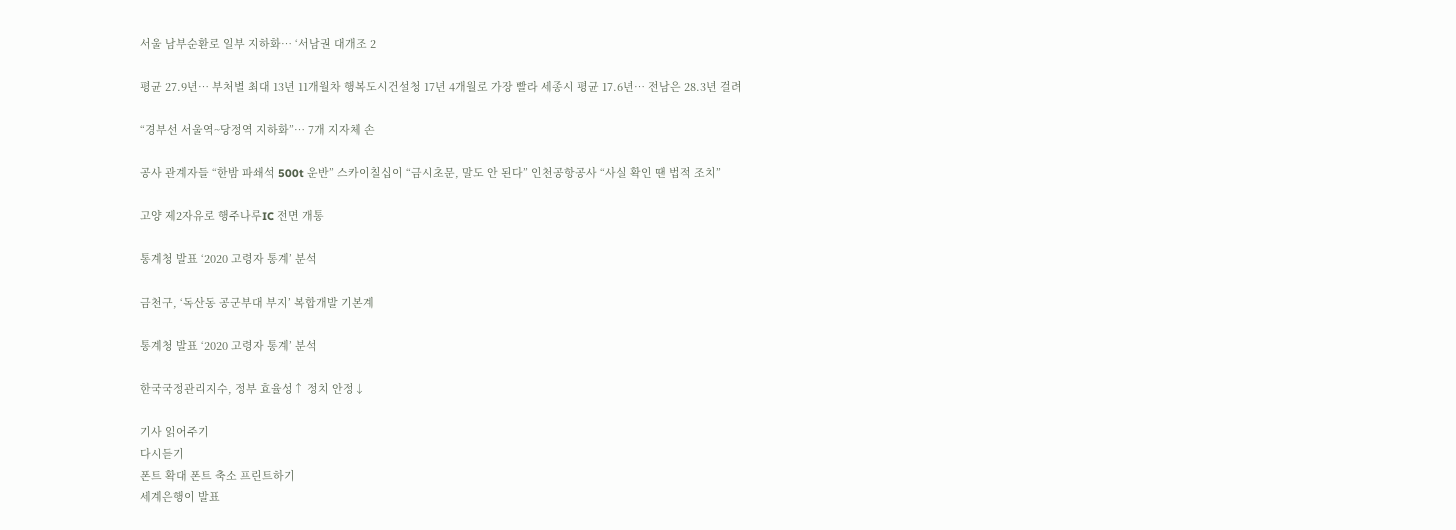서울 남부순환로 일부 지하화… ‘서남권 대개조 2

평균 27.9년… 부처별 최대 13년 11개월차 행복도시건설청 17년 4개월로 가장 빨라 세종시 평균 17.6년… 전남은 28.3년 걸려

“경부선 서울역~당정역 지하화”… 7개 지자체 손

공사 관계자들 “한밤 파쇄석 500t 운반” 스카이칠십이 “금시초문, 말도 안 된다” 인천공항공사 “사실 확인 땐 법적 조치”

고양 제2자유로 행주나루IC 전면 개통

통계청 발표 ‘2020 고령자 통계’ 분석

금천구, ‘독산동 공군부대 부지’ 복합개발 기본계

통계청 발표 ‘2020 고령자 통계’ 분석

한국국정관리지수, 정부 효율성↑ 정치 안정↓

기사 읽어주기
다시듣기
폰트 확대 폰트 축소 프린트하기
세계은행이 발표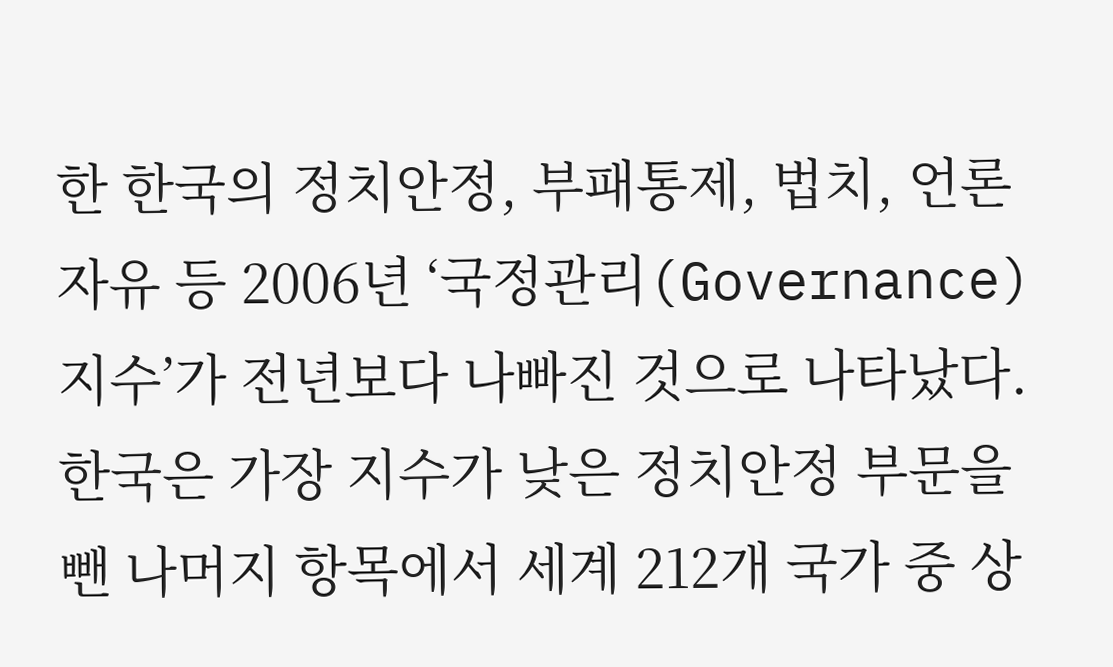한 한국의 정치안정, 부패통제, 법치, 언론자유 등 2006년 ‘국정관리(Governance) 지수’가 전년보다 나빠진 것으로 나타났다. 한국은 가장 지수가 낮은 정치안정 부문을 뺀 나머지 항목에서 세계 212개 국가 중 상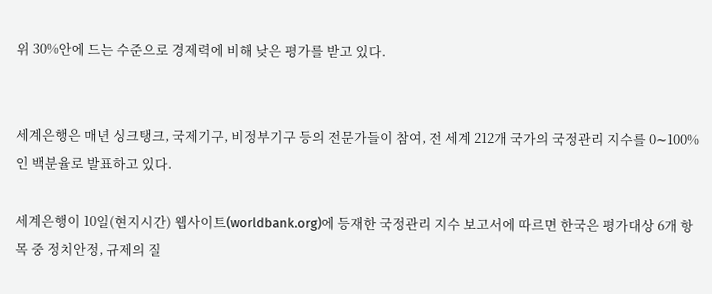위 30%안에 드는 수준으로 경제력에 비해 낮은 평가를 받고 있다.


세계은행은 매년 싱크탱크, 국제기구, 비정부기구 등의 전문가들이 참여, 전 세계 212개 국가의 국정관리 지수를 0∼100%인 백분율로 발표하고 있다.

세계은행이 10일(현지시간) 웹사이트(worldbank.org)에 등재한 국정관리 지수 보고서에 따르면 한국은 평가대상 6개 항목 중 정치안정, 규제의 질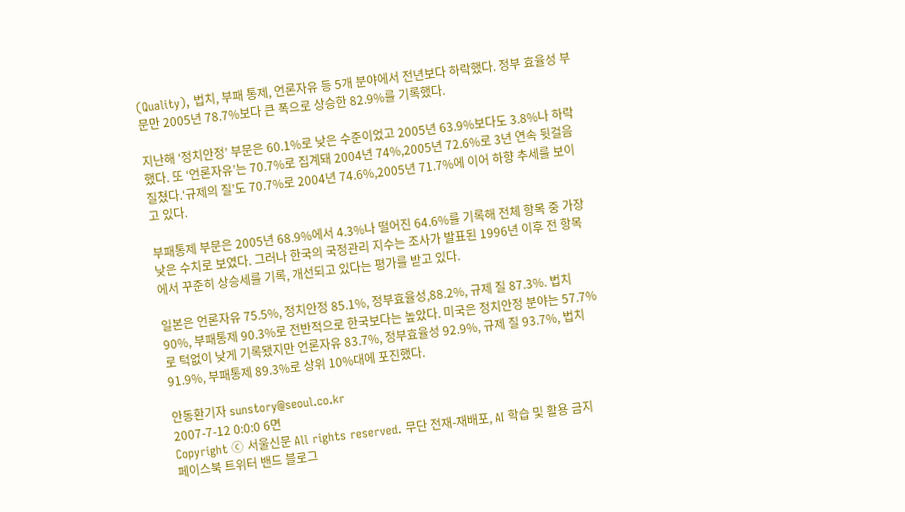(Quality), 법치, 부패 통제, 언론자유 등 5개 분야에서 전년보다 하락했다. 정부 효율성 부문만 2005년 78.7%보다 큰 폭으로 상승한 82.9%를 기록했다.

지난해 ‘정치안정’ 부문은 60.1%로 낮은 수준이었고 2005년 63.9%보다도 3.8%나 하락했다. 또 ‘언론자유’는 70.7%로 집계돼 2004년 74%,2005년 72.6%로 3년 연속 뒷걸음질쳤다.‘규제의 질’도 70.7%로 2004년 74.6%,2005년 71.7%에 이어 하향 추세를 보이고 있다.

부패통제 부문은 2005년 68.9%에서 4.3%나 떨어진 64.6%를 기록해 전체 항목 중 가장 낮은 수치로 보였다. 그러나 한국의 국정관리 지수는 조사가 발표된 1996년 이후 전 항목에서 꾸준히 상승세를 기록, 개선되고 있다는 평가를 받고 있다.

일본은 언론자유 75.5%, 정치안정 85.1%, 정부효율성,88.2%, 규제 질 87.3%. 법치 90%, 부패통제 90.3%로 전반적으로 한국보다는 높았다. 미국은 정치안정 분야는 57.7%로 턱없이 낮게 기록됐지만 언론자유 83.7%, 정부효율성 92.9%, 규제 질 93.7%, 법치 91.9%, 부패통제 89.3%로 상위 10%대에 포진했다.

안동환기자 sunstory@seoul.co.kr
2007-7-12 0:0:0 6면
Copyright ⓒ 서울신문 All rights reserved. 무단 전재-재배포, AI 학습 및 활용 금지
페이스북 트위터 밴드 블로그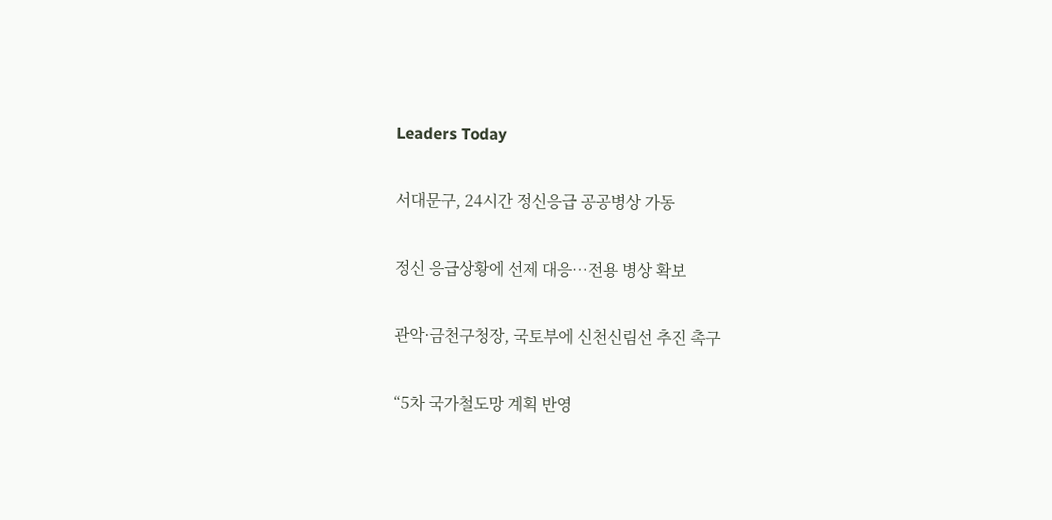Leaders Today

서대문구, 24시간 정신응급 공공병상 가동

정신 응급상황에 선제 대응…전용 병상 확보

관악·금천구청장, 국토부에 신천신림선 추진 촉구

“5차 국가철도망 계획 반영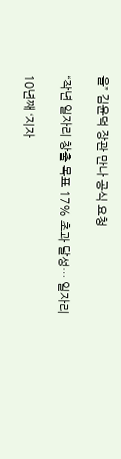을” 김윤덕 장관 만나 공식 요청

“작년 일자리 창출 목표 17% 초과 달성… 일자리

10년째 ‘지자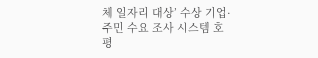체 일자리 대상’ 수상 기업·주민 수요 조사 시스템 호평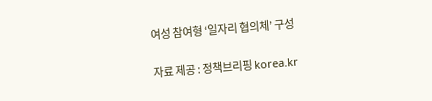여성 참여형 ‘일자리 협의체’ 구성

자료 제공 : 정책브리핑 korea.kr